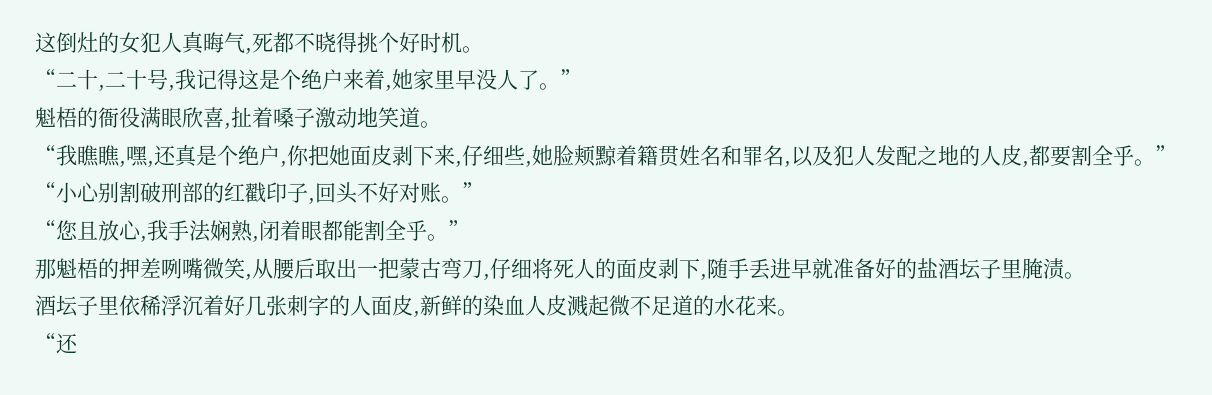这倒灶的女犯人真晦气,死都不晓得挑个好时机。
“二十,二十号,我记得这是个绝户来着,她家里早没人了。”
魁梧的衙役满眼欣喜,扯着嗓子激动地笑道。
“我瞧瞧,嘿,还真是个绝户,你把她面皮剥下来,仔细些,她脸颊黥着籍贯姓名和罪名,以及犯人发配之地的人皮,都要割全乎。”
“小心别割破刑部的红戳印子,回头不好对账。”
“您且放心,我手法娴熟,闭着眼都能割全乎。”
那魁梧的押差咧嘴微笑,从腰后取出一把蒙古弯刀,仔细将死人的面皮剥下,随手丢进早就准备好的盐酒坛子里腌渍。
酒坛子里依稀浮沉着好几张刺字的人面皮,新鲜的染血人皮溅起微不足道的水花来。
“还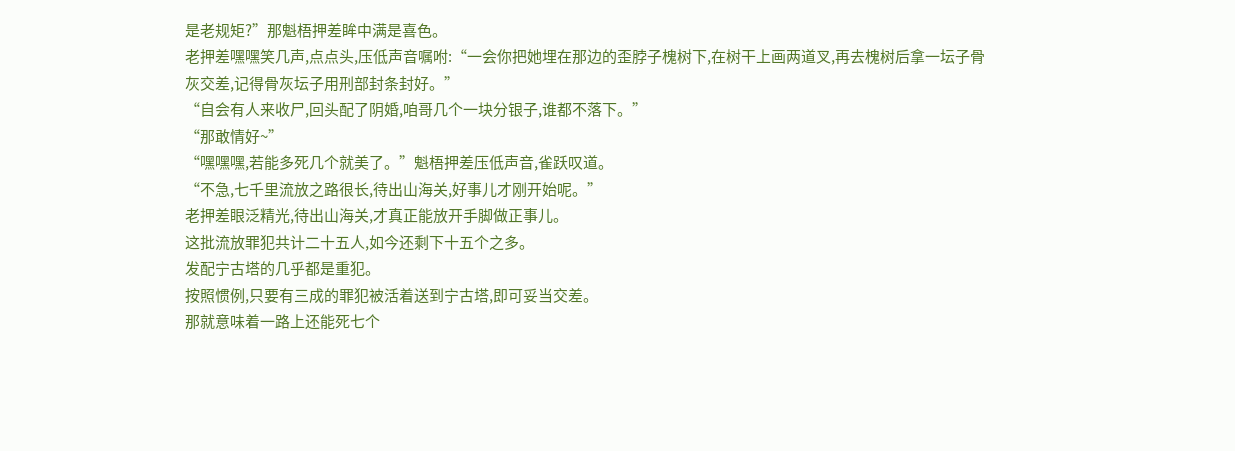是老规矩?”那魁梧押差眸中满是喜色。
老押差嘿嘿笑几声,点点头,压低声音嘱咐:“一会你把她埋在那边的歪脖子槐树下,在树干上画两道叉,再去槐树后拿一坛子骨灰交差,记得骨灰坛子用刑部封条封好。”
“自会有人来收尸,回头配了阴婚,咱哥几个一块分银子,谁都不落下。”
“那敢情好~”
“嘿嘿嘿,若能多死几个就美了。”魁梧押差压低声音,雀跃叹道。
“不急,七千里流放之路很长,待出山海关,好事儿才刚开始呢。”
老押差眼泛精光,待出山海关,才真正能放开手脚做正事儿。
这批流放罪犯共计二十五人,如今还剩下十五个之多。
发配宁古塔的几乎都是重犯。
按照惯例,只要有三成的罪犯被活着送到宁古塔,即可妥当交差。
那就意味着一路上还能死七个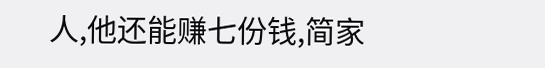人,他还能赚七份钱,简家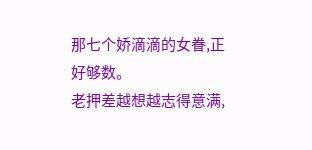那七个娇滴滴的女眷,正好够数。
老押差越想越志得意满,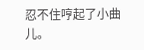忍不住哼起了小曲儿。